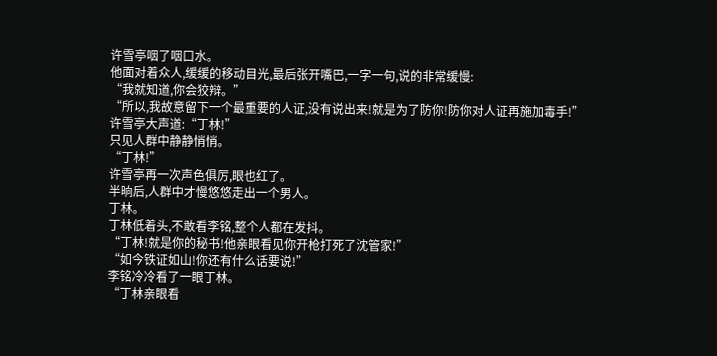许雪亭咽了咽口水。
他面对着众人,缓缓的移动目光,最后张开嘴巴,一字一句,说的非常缓慢:
“我就知道,你会狡辩。”
“所以,我故意留下一个最重要的人证,没有说出来!就是为了防你!防你对人证再施加毒手!”
许雪亭大声道:“丁林!”
只见人群中静静悄悄。
“丁林!”
许雪亭再一次声色俱厉,眼也红了。
半晌后,人群中才慢悠悠走出一个男人。
丁林。
丁林低着头,不敢看李铭,整个人都在发抖。
“丁林!就是你的秘书!他亲眼看见你开枪打死了沈管家!”
“如今铁证如山!你还有什么话要说!”
李铭冷冷看了一眼丁林。
“丁林亲眼看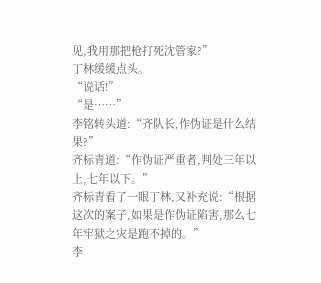见,我用那把枪打死沈管家?”
丁林缓缓点头。
“说话!”
“是……”
李铭转头道:“齐队长,作伪证是什么结果?”
齐标青道:“作伪证严重者,判处三年以上,七年以下。”
齐标青看了一眼丁林,又补充说:“根据这次的案子,如果是作伪证陷害,那么七年牢狱之灾是跑不掉的。”
李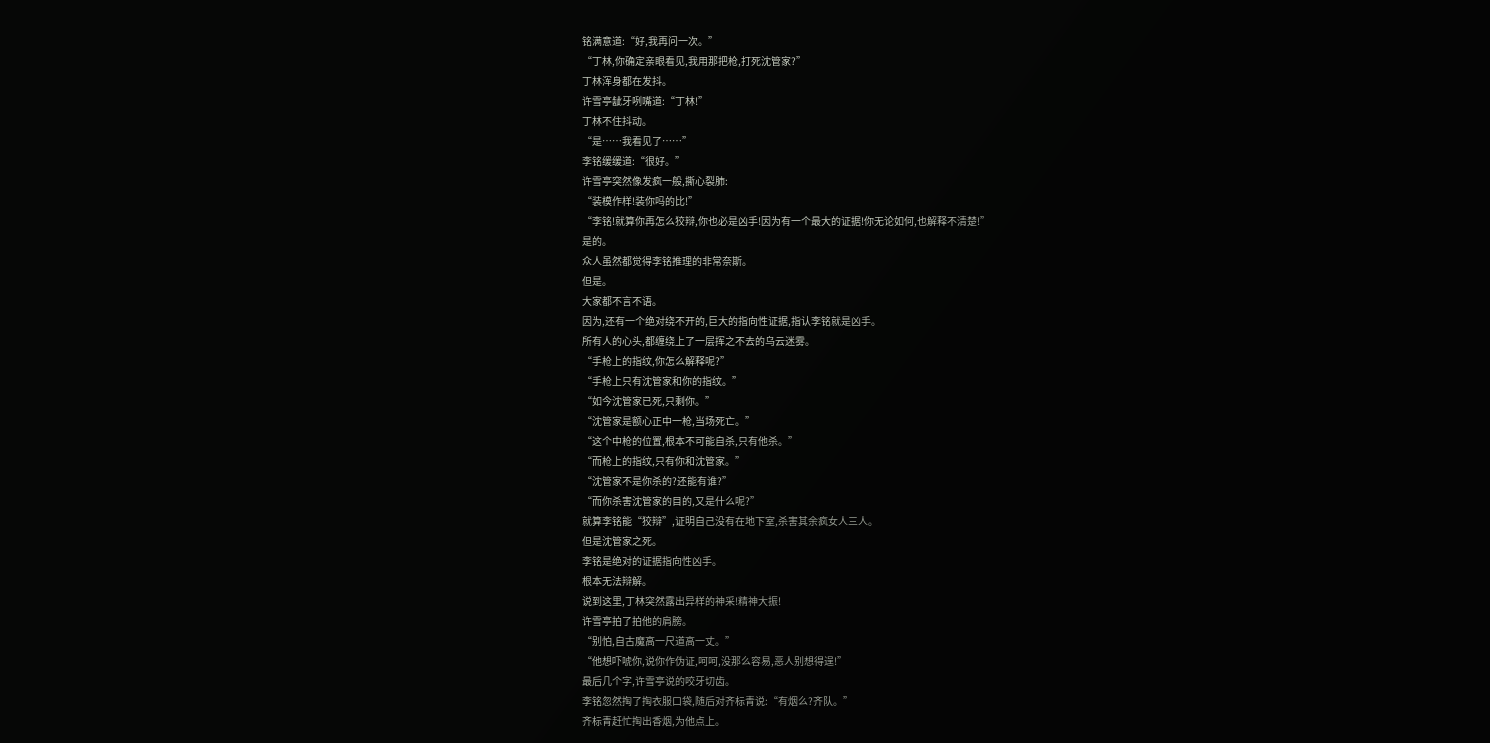铭满意道:“好,我再问一次。”
“丁林,你确定亲眼看见,我用那把枪,打死沈管家?”
丁林浑身都在发抖。
许雪亭龇牙咧嘴道:“丁林!”
丁林不住抖动。
“是……我看见了……”
李铭缓缓道:“很好。”
许雪亭突然像发疯一般,撕心裂肺:
“装模作样!装你吗的比!”
“李铭!就算你再怎么狡辩,你也必是凶手!因为有一个最大的证据!你无论如何,也解释不清楚!”
是的。
众人虽然都觉得李铭推理的非常奈斯。
但是。
大家都不言不语。
因为,还有一个绝对绕不开的,巨大的指向性证据,指认李铭就是凶手。
所有人的心头,都缠绕上了一层挥之不去的乌云迷雾。
“手枪上的指纹,你怎么解释呢?”
“手枪上只有沈管家和你的指纹。”
“如今沈管家已死,只剩你。”
“沈管家是额心正中一枪,当场死亡。”
“这个中枪的位置,根本不可能自杀,只有他杀。”
“而枪上的指纹,只有你和沈管家。”
“沈管家不是你杀的?还能有谁?”
“而你杀害沈管家的目的,又是什么呢?”
就算李铭能“狡辩”,证明自己没有在地下室,杀害其余疯女人三人。
但是沈管家之死。
李铭是绝对的证据指向性凶手。
根本无法辩解。
说到这里,丁林突然露出异样的神采!精神大振!
许雪亭拍了拍他的肩膀。
“别怕,自古魔高一尺道高一丈。”
“他想吓唬你,说你作伪证,呵呵,没那么容易,恶人别想得逞!”
最后几个字,许雪亭说的咬牙切齿。
李铭忽然掏了掏衣服口袋,随后对齐标青说:“有烟么?齐队。”
齐标青赶忙掏出香烟,为他点上。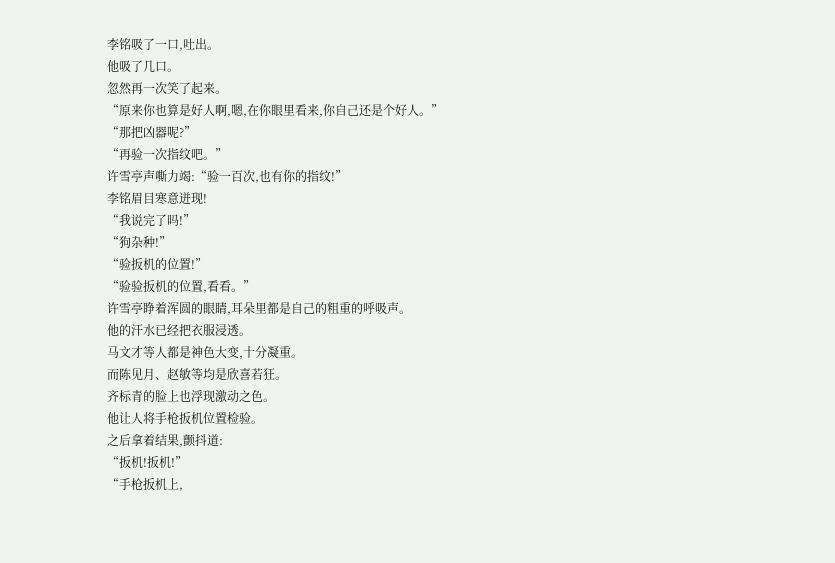李铭吸了一口,吐出。
他吸了几口。
忽然再一次笑了起来。
“原来你也算是好人啊,嗯,在你眼里看来,你自己还是个好人。”
“那把凶器呢?”
“再验一次指纹吧。”
许雪亭声嘶力竭:“验一百次,也有你的指纹!”
李铭眉目寒意迸现!
“我说完了吗!”
“狗杂种!”
“验扳机的位置!”
“验验扳机的位置,看看。”
许雪亭睁着浑圆的眼睛,耳朵里都是自己的粗重的呼吸声。
他的汗水已经把衣服浸透。
马文才等人都是神色大变,十分凝重。
而陈见月、赵敏等均是欣喜若狂。
齐标青的脸上也浮现激动之色。
他让人将手枪扳机位置检验。
之后拿着结果,颤抖道:
“扳机!扳机!”
“手枪扳机上,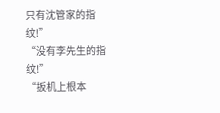只有沈管家的指纹!”
“没有李先生的指纹!”
“扳机上根本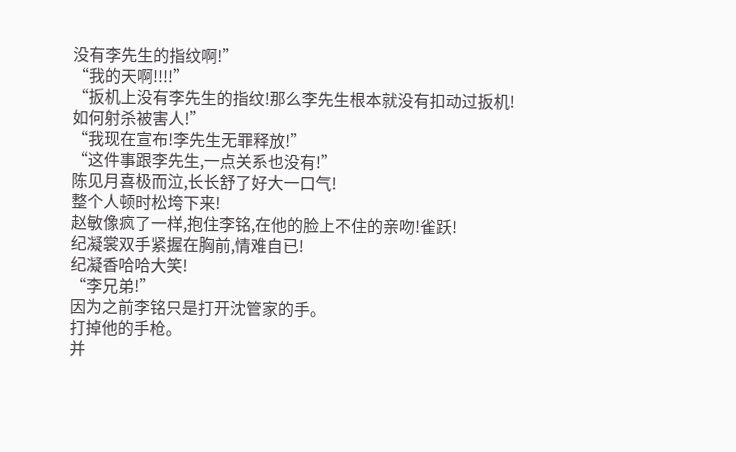没有李先生的指纹啊!”
“我的天啊!!!!”
“扳机上没有李先生的指纹!那么李先生根本就没有扣动过扳机!如何射杀被害人!”
“我现在宣布!李先生无罪释放!”
“这件事跟李先生,一点关系也没有!”
陈见月喜极而泣,长长舒了好大一口气!
整个人顿时松垮下来!
赵敏像疯了一样,抱住李铭,在他的脸上不住的亲吻!雀跃!
纪凝裳双手紧握在胸前,情难自已!
纪凝香哈哈大笑!
“李兄弟!”
因为之前李铭只是打开沈管家的手。
打掉他的手枪。
并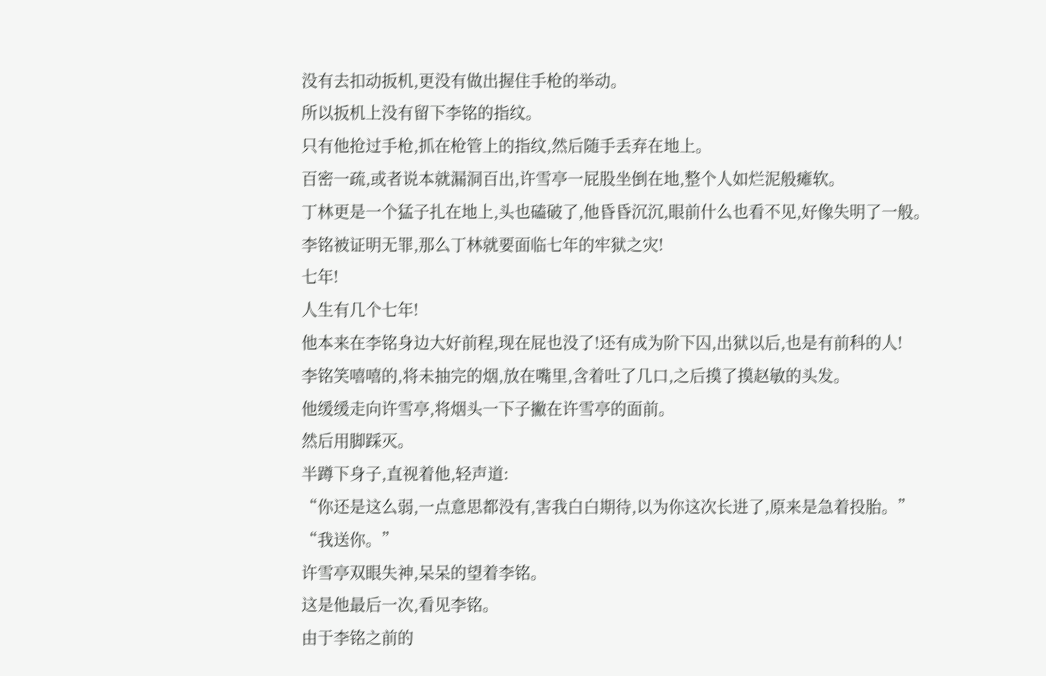没有去扣动扳机,更没有做出握住手枪的举动。
所以扳机上没有留下李铭的指纹。
只有他抢过手枪,抓在枪管上的指纹,然后随手丢弃在地上。
百密一疏,或者说本就漏洞百出,许雪亭一屁股坐倒在地,整个人如烂泥般瘫软。
丁林更是一个猛子扎在地上,头也磕破了,他昏昏沉沉,眼前什么也看不见,好像失明了一般。
李铭被证明无罪,那么丁林就要面临七年的牢狱之灾!
七年!
人生有几个七年!
他本来在李铭身边大好前程,现在屁也没了!还有成为阶下囚,出狱以后,也是有前科的人!
李铭笑嘻嘻的,将未抽完的烟,放在嘴里,含着吐了几口,之后摸了摸赵敏的头发。
他缓缓走向许雪亭,将烟头一下子撇在许雪亭的面前。
然后用脚踩灭。
半蹲下身子,直视着他,轻声道:
“你还是这么弱,一点意思都没有,害我白白期待,以为你这次长进了,原来是急着投胎。”
“我送你。”
许雪亭双眼失神,呆呆的望着李铭。
这是他最后一次,看见李铭。
由于李铭之前的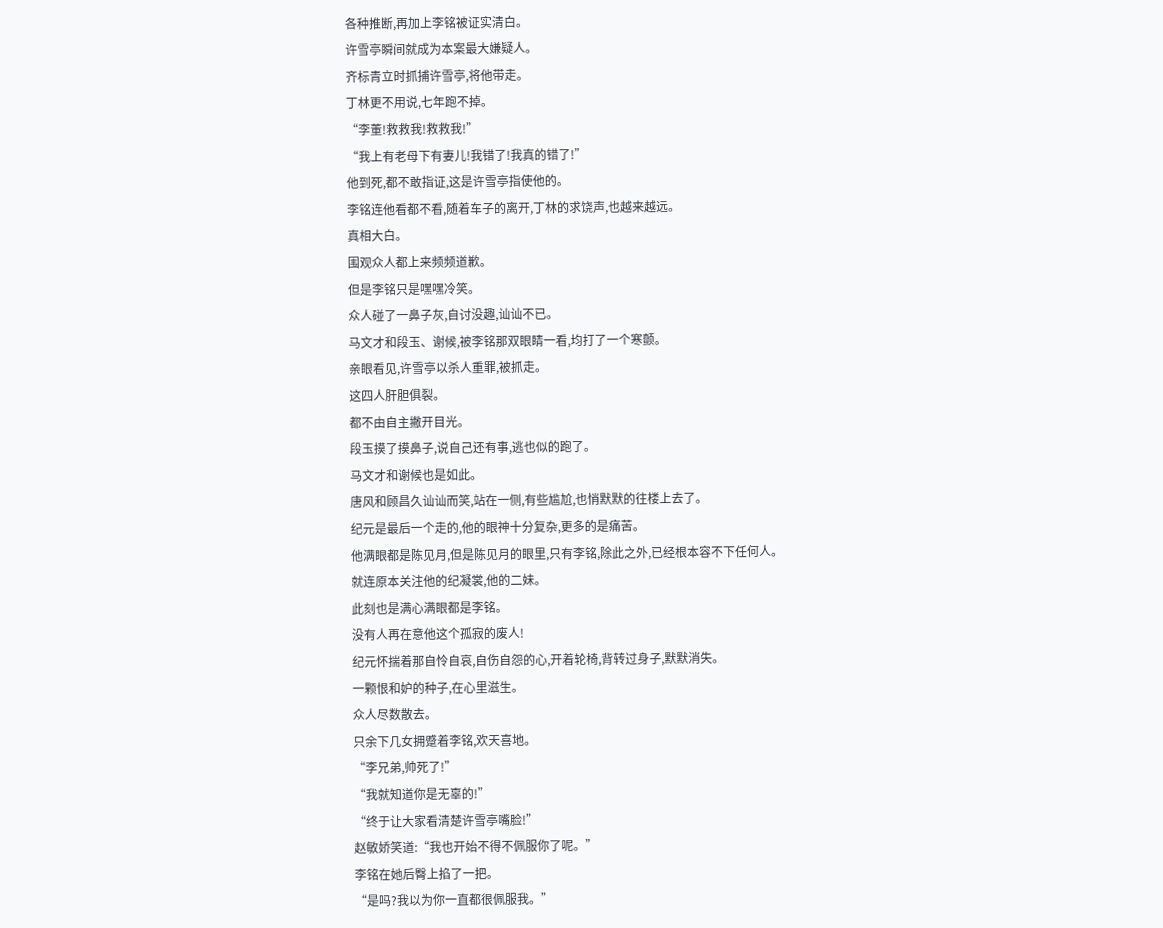各种推断,再加上李铭被证实清白。
许雪亭瞬间就成为本案最大嫌疑人。
齐标青立时抓捕许雪亭,将他带走。
丁林更不用说,七年跑不掉。
“李董!救救我!救救我!”
“我上有老母下有妻儿!我错了!我真的错了!”
他到死,都不敢指证,这是许雪亭指使他的。
李铭连他看都不看,随着车子的离开,丁林的求饶声,也越来越远。
真相大白。
围观众人都上来频频道歉。
但是李铭只是嘿嘿冷笑。
众人碰了一鼻子灰,自讨没趣,讪讪不已。
马文才和段玉、谢候,被李铭那双眼睛一看,均打了一个寒颤。
亲眼看见,许雪亭以杀人重罪,被抓走。
这四人肝胆俱裂。
都不由自主撇开目光。
段玉摸了摸鼻子,说自己还有事,逃也似的跑了。
马文才和谢候也是如此。
唐风和顾昌久讪讪而笑,站在一侧,有些尴尬,也悄默默的往楼上去了。
纪元是最后一个走的,他的眼神十分复杂,更多的是痛苦。
他满眼都是陈见月,但是陈见月的眼里,只有李铭,除此之外,已经根本容不下任何人。
就连原本关注他的纪凝裳,他的二妹。
此刻也是满心满眼都是李铭。
没有人再在意他这个孤寂的废人!
纪元怀揣着那自怜自哀,自伤自怨的心,开着轮椅,背转过身子,默默消失。
一颗恨和妒的种子,在心里滋生。
众人尽数散去。
只余下几女拥蹙着李铭,欢天喜地。
“李兄弟,帅死了!”
“我就知道你是无辜的!”
“终于让大家看清楚许雪亭嘴脸!”
赵敏娇笑道:“我也开始不得不佩服你了呢。”
李铭在她后臀上掐了一把。
“是吗?我以为你一直都很佩服我。”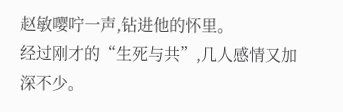赵敏嘤咛一声,钻进他的怀里。
经过刚才的“生死与共”,几人感情又加深不少。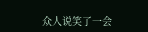众人说笑了一会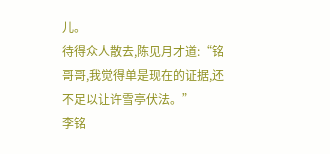儿。
待得众人散去,陈见月才道:“铭哥哥,我觉得单是现在的证据,还不足以让许雪亭伏法。”
李铭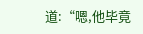道:“嗯,他毕竟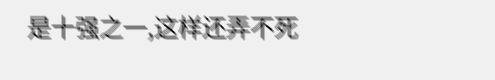是十强之一,这样还弄不死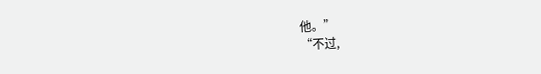他。”
“不过,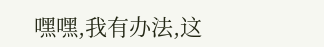嘿嘿,我有办法,这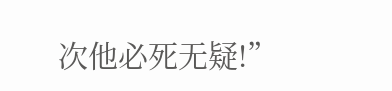次他必死无疑!”